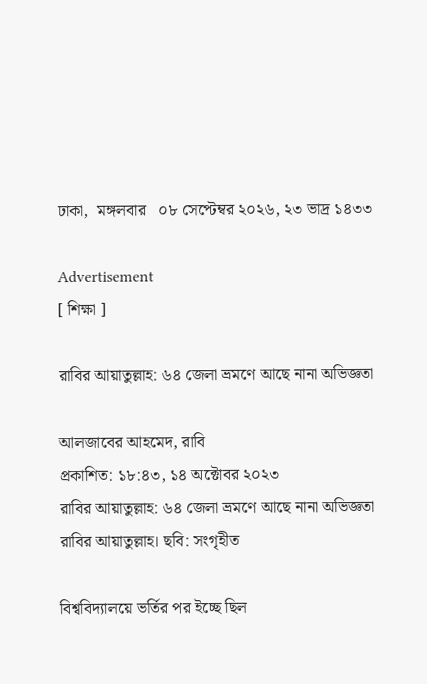ঢাকা,  মঙ্গলবার   ০৮ সেপ্টেম্বর ২০২৬, ২৩ ভাদ্র ১৪৩৩

Advertisement
[ শিক্ষা ]

রাবির আয়াতুল্লাহ: ৬৪ জেলা ভ্রমণে আছে নানা অভিজ্ঞতা

আলজাবের আহমেদ, রাবি
প্রকাশিত: ১৮:৪৩, ১৪ অক্টোবর ২০২৩
রাবির আয়াতুল্লাহ: ৬৪ জেলা ভ্রমণে আছে নানা অভিজ্ঞতা
রাবির আয়াতুল্লাহ। ছবি: সংগৃহীত

বিশ্ববিদ্যালয়ে ভর্তির পর ইচ্ছে ছিল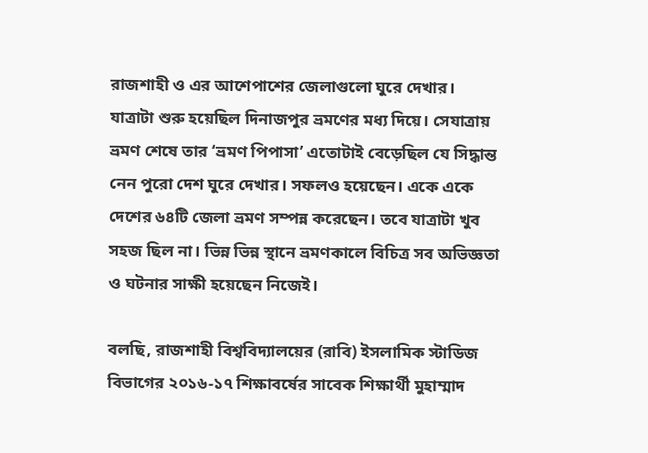রাজশাহী ও এর আশেপাশের জেলাগুলো ঘুরে দেখার। যাত্রাটা শুরু হয়েছিল দিনাজপুর ভ্রমণের মধ্য দিয়ে। সেযাত্রায় ভ্রমণ শেষে তার ‘ভ্রমণ পিপাসা’ এতোটাই বেড়েছিল যে সিদ্ধান্ত নেন পুরো দেশ ঘুরে দেখার। সফলও হয়েছেন। একে একে দেশের ৬৪টি জেলা ভ্রমণ সম্পন্ন করেছেন। তবে যাত্রাটা খুব সহজ ছিল না। ভিন্ন ভিন্ন স্থানে ভ্রমণকালে বিচিত্র সব অভিজ্ঞতা ও ঘটনার সাক্ষী হয়েছেন নিজেই।

বলছি, রাজশাহী বিশ্ববিদ্যালয়ের (রাবি) ইসলামিক স্টাডিজ বিভাগের ২০১৬-১৭ শিক্ষাবর্ষের সাবেক শিক্ষার্থী মুহাম্মাদ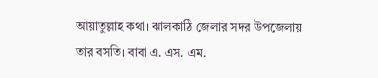আয়াতুল্লাহ কথা। ঝালকাঠি জেলার সদর উপজেলায় তার বসতি। বাবা এ. এস. এম.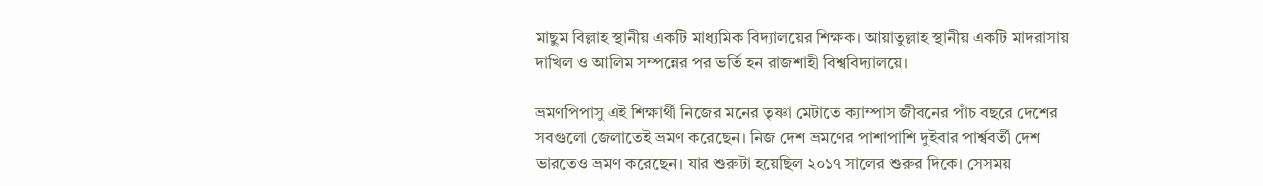মাছুম বিল্লাহ স্থানীয় একটি মাধ্যমিক বিদ্যালয়ের শিক্ষক। আয়াতুল্লাহ স্থানীয় একটি মাদরাসায় দাখিল ও আলিম সম্পন্নের পর ভর্তি হন রাজশাহী বিশ্ববিদ্যালয়ে।

ভ্রমণপিপাসু এই শিক্ষার্থী নিজের মনের তৃষ্ণা মেটাতে ক্যাম্পাস জীবনের পাঁচ বছরে দেশের সবগুলো জেলাতেই ভ্রমণ করেছেন। নিজ দেশ ভ্রমণের পাশাপাশি দুইবার পার্শ্ববর্তী দেশ ভারতেও ভ্রমণ করেছেন। যার শুরুটা হয়েছিল ২০১৭ সালের শুরুর দিকে। সেসময়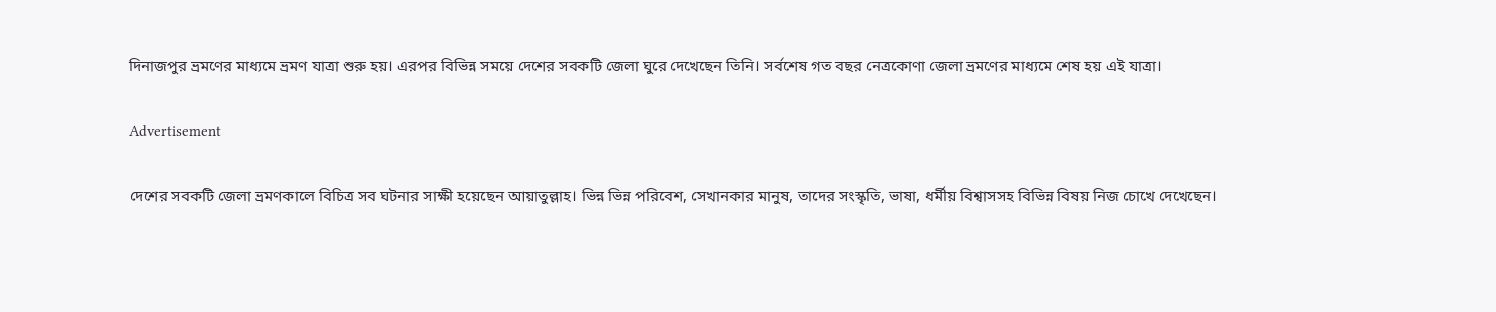দিনাজপুর ভ্রমণের মাধ্যমে ভ্রমণ যাত্রা শুরু হয়। এরপর বিভিন্ন সময়ে দেশের সবকটি জেলা ঘুরে দেখেছেন তিনি। সর্বশেষ গত বছর নেত্রকোণা জেলা ভ্রমণের মাধ্যমে শেষ হয় এই যাত্রা।

Advertisement

দেশের সবকটি জেলা ভ্রমণকালে বিচিত্র সব ঘটনার সাক্ষী হয়েছেন আয়াতুল্লাহ। ভিন্ন ভিন্ন পরিবেশ, সেখানকার মানুষ, তাদের সংস্কৃতি, ভাষা, ধর্মীয় বিশ্বাসসহ বিভিন্ন বিষয় নিজ চোখে দেখেছেন।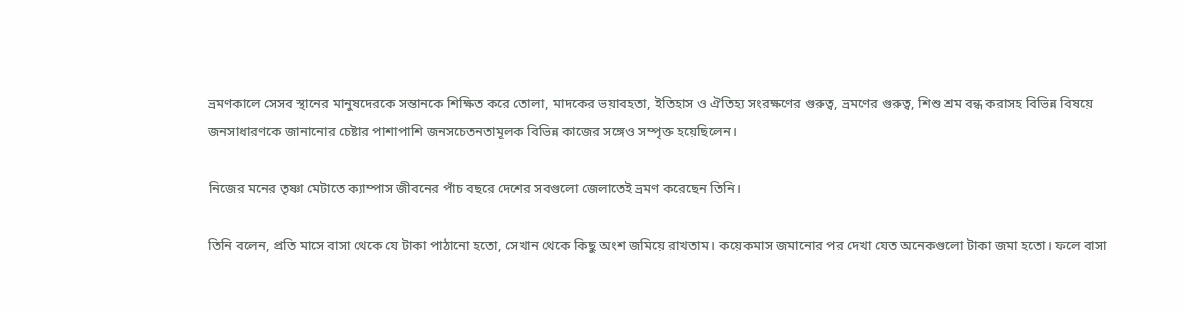ভ্রমণকালে সেসব স্থানের মানুষদেরকে সন্তানকে শিক্ষিত করে তোলা, মাদকের ভয়াবহতা, ইতিহাস ও ঐতিহ্য সংরক্ষণের গুরুত্ব, ভ্রমণের গুরুত্ব, শিশু শ্রম বন্ধ করাসহ বিভিন্ন বিষয়ে জনসাধারণকে জানানোর চেষ্টার পাশাপাশি জনসচেতনতামূলক বিভিন্ন কাজের সঙ্গেও সম্পৃক্ত হয়েছিলেন।

নিজের মনের তৃষ্ণা মেটাতে ক্যাম্পাস জীবনের পাঁচ বছরে দেশের সবগুলো জেলাতেই ভ্রমণ করেছেন তিনি।

তিনি বলেন, প্রতি মাসে বাসা থেকে যে টাকা পাঠানো হতো, সেখান থেকে কিছু অংশ জমিয়ে রাখতাম। কয়েকমাস জমানোর পর দেখা যেত অনেকগুলো টাকা জমা হতো। ফলে বাসা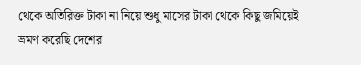থেকে অতিরিক্ত টাকা না নিয়ে শুধু মাসের টাকা থেকে কিছু জমিয়েই ভ্রমণ করেছি দেশের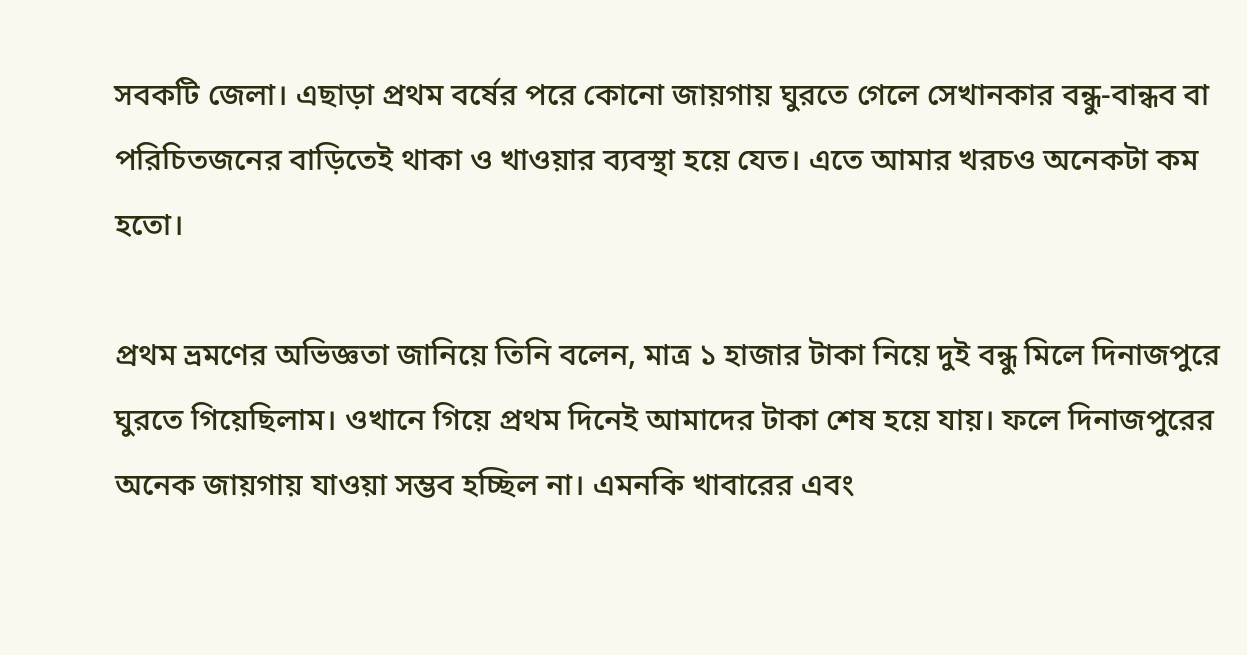সবকটি জেলা। এছাড়া প্রথম বর্ষের পরে কোনো জায়গায় ঘুরতে গেলে সেখানকার বন্ধু-বান্ধব বা পরিচিতজনের বাড়িতেই থাকা ও খাওয়ার ব্যবস্থা হয়ে যেত। এতে আমার খরচও অনেকটা কম হতো।

প্রথম ভ্রমণের অভিজ্ঞতা জানিয়ে তিনি বলেন, মাত্র ১ হাজার টাকা নিয়ে দুই বন্ধু মিলে দিনাজপুরে ঘুরতে গিয়েছিলাম। ওখানে গিয়ে প্রথম দিনেই আমাদের টাকা শেষ হয়ে যায়। ফলে দিনাজপুরের অনেক জায়গায় যাওয়া সম্ভব হচ্ছিল না। এমনকি খাবারের এবং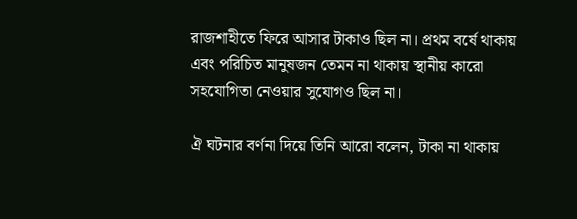রাজশাহীতে ফিরে আসার টাকাও ছিল না। প্রথম বর্ষে থাকায় এবং পরিচিত মানুষজন তেমন না থাকায় স্থানীয় কারো সহযোগিতা নেওয়ার সুযোগও ছিল না।

ঐ ঘটনার বর্ণনা দিয়ে তিনি আরো বলেন, টাকা না থাকায়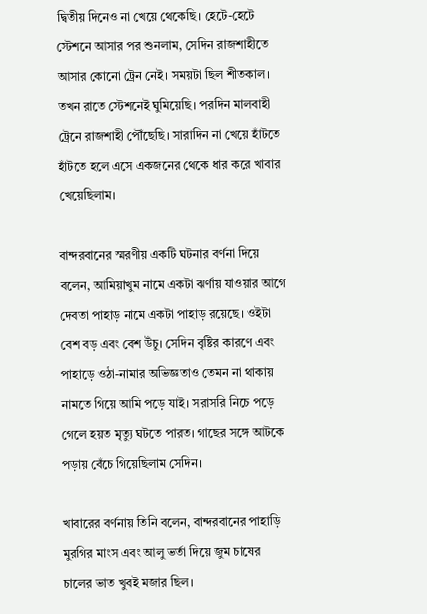দ্বিতীয় দিনেও না খেয়ে থেকেছি। হেটে-হেটে স্টেশনে আসার পর শুনলাম, সেদিন রাজশাহীতে আসার কোনো ট্রেন নেই। সময়টা ছিল শীতকাল। তখন রাতে স্টেশনেই ঘুমিয়েছি। পরদিন মালবাহী ট্রেনে রাজশাহী পৌঁছেছি। সারাদিন না খেয়ে হাঁটতে হাঁটতে হলে এসে একজনের থেকে ধার করে খাবার খেয়েছিলাম।

বান্দরবানের স্মরণীয় একটি ঘটনার বর্ণনা দিয়ে বলেন, আমিয়াখুম নামে একটা ঝর্ণায় যাওয়ার আগে দেবতা পাহাড় নামে একটা পাহাড় রয়েছে। ওইটা বেশ বড় এবং বেশ উঁচু। সেদিন বৃষ্টির কারণে এবং পাহাড়ে ওঠা-নামার অভিজ্ঞতাও তেমন না থাকায় নামতে গিয়ে আমি পড়ে যাই। সরাসরি নিচে পড়ে গেলে হয়ত মৃত্যু ঘটতে পারত। গাছের সঙ্গে আটকে পড়ায় বেঁচে গিয়েছিলাম সেদিন।

খাবারের বর্ণনায় তিনি বলেন, বান্দরবানের পাহাড়ি মুরগির মাংস এবং আলু ভর্তা দিয়ে জুম চাষের চালের ভাত খুবই মজার ছিল।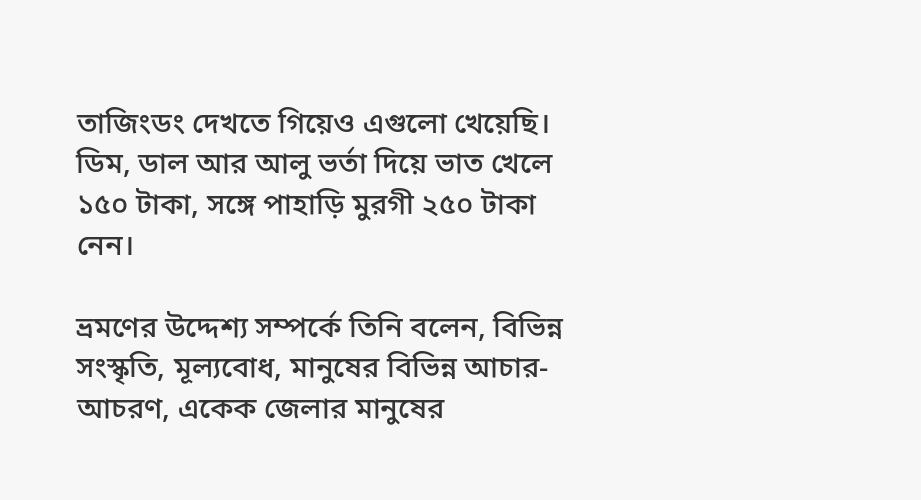তাজিংডং দেখতে গিয়েও এগুলো খেয়েছি। ডিম, ডাল আর আলু ভর্তা দিয়ে ভাত খেলে ১৫০ টাকা, সঙ্গে পাহাড়ি মুরগী ২৫০ টাকা নেন।

ভ্রমণের উদ্দেশ্য সম্পর্কে তিনি বলেন, বিভিন্ন সংস্কৃতি, মূল্যবোধ, মানুষের বিভিন্ন আচার-আচরণ, একেক জেলার মানুষের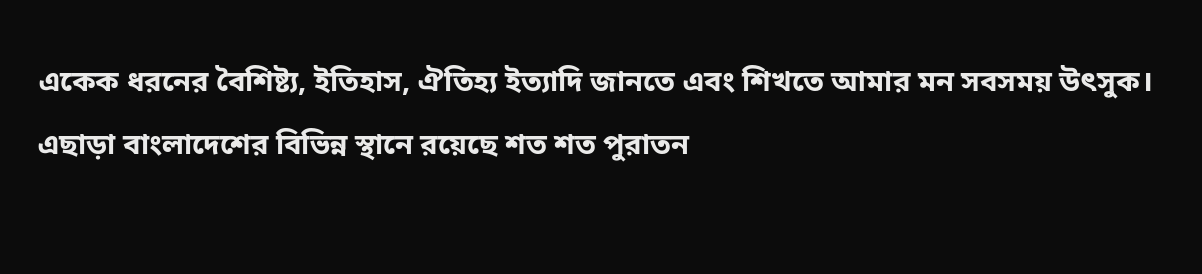একেক ধরনের বৈশিষ্ট্য, ইতিহাস, ঐতিহ্য ইত্যাদি জানতে এবং শিখতে আমার মন সবসময় উৎসুক। এছাড়া বাংলাদেশের বিভিন্ন স্থানে রয়েছে শত শত পুরাতন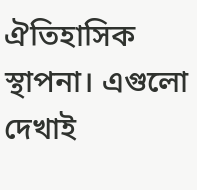ঐতিহাসিক স্থাপনা। এগুলো দেখাই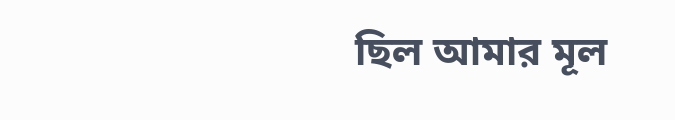ছিল আমার মূল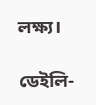লক্ষ্য।

ডেইলি-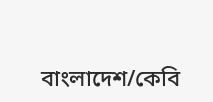বাংলাদেশ/কেবি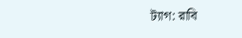ট্যাগ: রাবি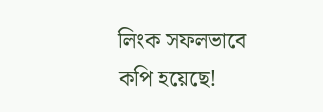লিংক সফলভাবে কপি হয়েছে!